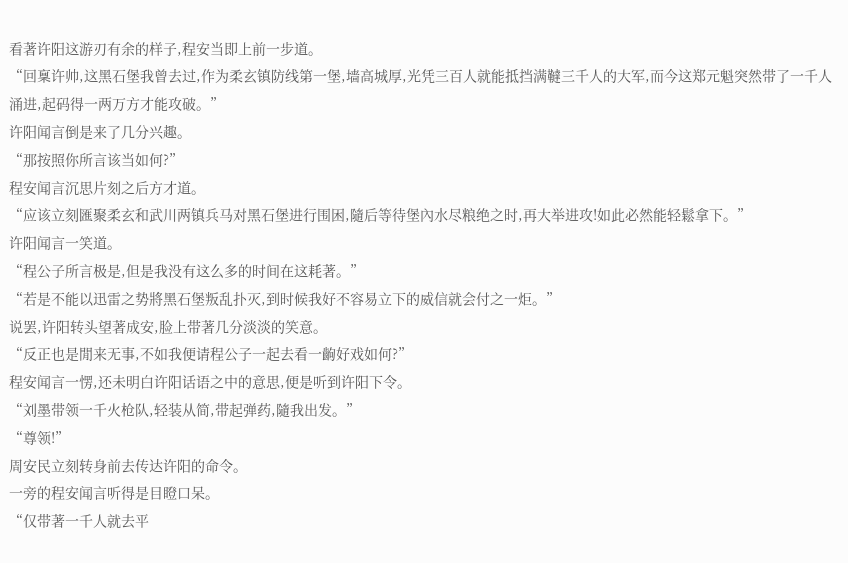看著许阳这游刃有余的样子,程安当即上前一步道。
“回稟许帅,这黑石堡我曾去过,作为柔玄镇防线第一堡,墙高城厚,光凭三百人就能抵挡满韃三千人的大军,而今这郑元魁突然带了一千人涌进,起码得一两万方才能攻破。”
许阳闻言倒是来了几分兴趣。
“那按照你所言该当如何?”
程安闻言沉思片刻之后方才道。
“应该立刻匯聚柔玄和武川两镇兵马对黑石堡进行围困,隨后等待堡內水尽粮绝之时,再大举进攻!如此必然能轻鬆拿下。”
许阳闻言一笑道。
“程公子所言极是,但是我没有这么多的时间在这耗著。”
“若是不能以迅雷之势將黑石堡叛乱扑灭,到时候我好不容易立下的威信就会付之一炬。”
说罢,许阳转头望著成安,脸上带著几分淡淡的笑意。
“反正也是閒来无事,不如我便请程公子一起去看一齣好戏如何?”
程安闻言一愣,还未明白许阳话语之中的意思,便是听到许阳下令。
“刘墨带领一千火枪队,轻装从简,带起弹药,隨我出发。”
“尊领!”
周安民立刻转身前去传达许阳的命令。
一旁的程安闻言听得是目瞪口呆。
“仅带著一千人就去平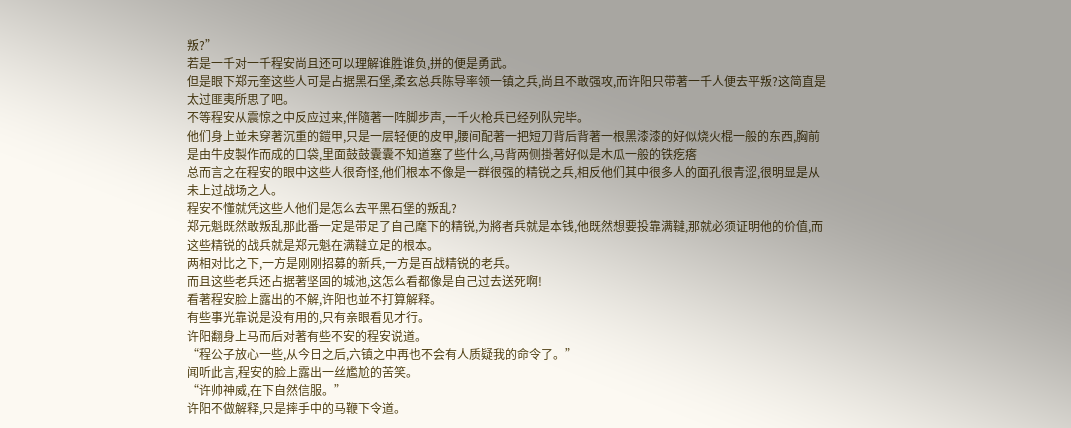叛?”
若是一千对一千程安尚且还可以理解谁胜谁负,拼的便是勇武。
但是眼下郑元奎这些人可是占据黑石堡,柔玄总兵陈导率领一镇之兵,尚且不敢强攻,而许阳只带著一千人便去平叛?这简直是太过匪夷所思了吧。
不等程安从震惊之中反应过来,伴隨著一阵脚步声,一千火枪兵已经列队完毕。
他们身上並未穿著沉重的鎧甲,只是一层轻便的皮甲,腰间配著一把短刀背后背著一根黑漆漆的好似烧火棍一般的东西,胸前是由牛皮製作而成的口袋,里面鼓鼓囊囊不知道塞了些什么,马背两侧掛著好似是木瓜一般的铁疙瘩
总而言之在程安的眼中这些人很奇怪,他们根本不像是一群很强的精锐之兵,相反他们其中很多人的面孔很青涩,很明显是从未上过战场之人。
程安不懂就凭这些人他们是怎么去平黑石堡的叛乱?
郑元魁既然敢叛乱那此番一定是带足了自己麾下的精锐,为將者兵就是本钱,他既然想要投靠满韃,那就必须证明他的价值,而这些精锐的战兵就是郑元魁在满韃立足的根本。
两相对比之下,一方是刚刚招募的新兵,一方是百战精锐的老兵。
而且这些老兵还占据著坚固的城池,这怎么看都像是自己过去送死啊!
看著程安脸上露出的不解,许阳也並不打算解释。
有些事光靠说是没有用的,只有亲眼看见才行。
许阳翻身上马而后对著有些不安的程安说道。
“程公子放心一些,从今日之后,六镇之中再也不会有人质疑我的命令了。”
闻听此言,程安的脸上露出一丝尷尬的苦笑。
“许帅神威,在下自然信服。”
许阳不做解释,只是摔手中的马鞭下令道。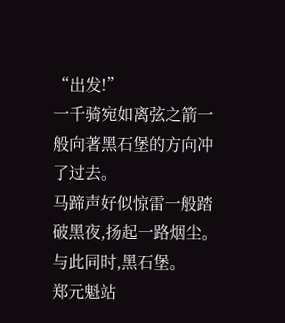“出发!”
一千骑宛如离弦之箭一般向著黑石堡的方向冲了过去。
马蹄声好似惊雷一般踏破黑夜,扬起一路烟尘。
与此同时,黑石堡。
郑元魁站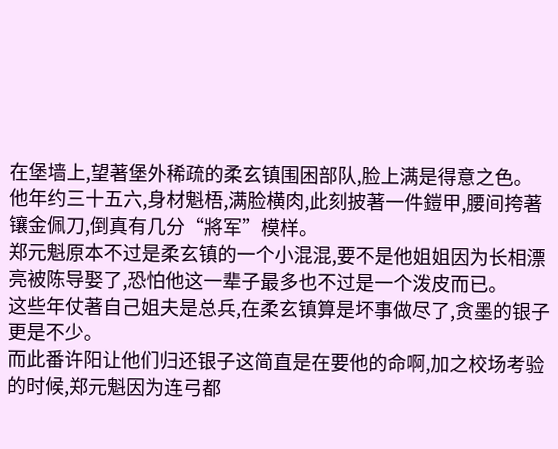在堡墙上,望著堡外稀疏的柔玄镇围困部队,脸上满是得意之色。
他年约三十五六,身材魁梧,满脸横肉,此刻披著一件鎧甲,腰间挎著镶金佩刀,倒真有几分“將军”模样。
郑元魁原本不过是柔玄镇的一个小混混,要不是他姐姐因为长相漂亮被陈导娶了,恐怕他这一辈子最多也不过是一个泼皮而已。
这些年仗著自己姐夫是总兵,在柔玄镇算是坏事做尽了,贪墨的银子更是不少。
而此番许阳让他们归还银子这简直是在要他的命啊,加之校场考验的时候,郑元魁因为连弓都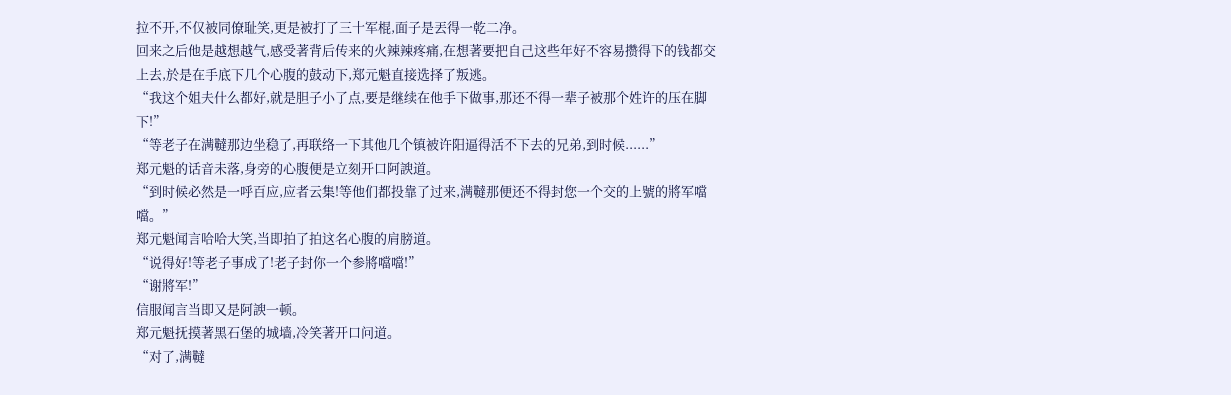拉不开,不仅被同僚耻笑,更是被打了三十军棍,面子是丟得一乾二净。
回来之后他是越想越气,感受著背后传来的火辣辣疼痛,在想著要把自己这些年好不容易攒得下的钱都交上去,於是在手底下几个心腹的鼓动下,郑元魁直接选择了叛逃。
“我这个姐夫什么都好,就是胆子小了点,要是继续在他手下做事,那还不得一辈子被那个姓许的压在脚下!”
“等老子在满韃那边坐稳了,再联络一下其他几个镇被许阳逼得活不下去的兄弟,到时候......”
郑元魁的话音未落,身旁的心腹便是立刻开口阿諛道。
“到时候必然是一呼百应,应者云集!等他们都投靠了过来,满韃那便还不得封您一个交的上號的將军噹噹。”
郑元魁闻言哈哈大笑,当即拍了拍这名心腹的肩膀道。
“说得好!等老子事成了!老子封你一个参將噹噹!”
“谢將军!”
信服闻言当即又是阿諛一顿。
郑元魁抚摸著黑石堡的城墙,冷笑著开口问道。
“对了,满韃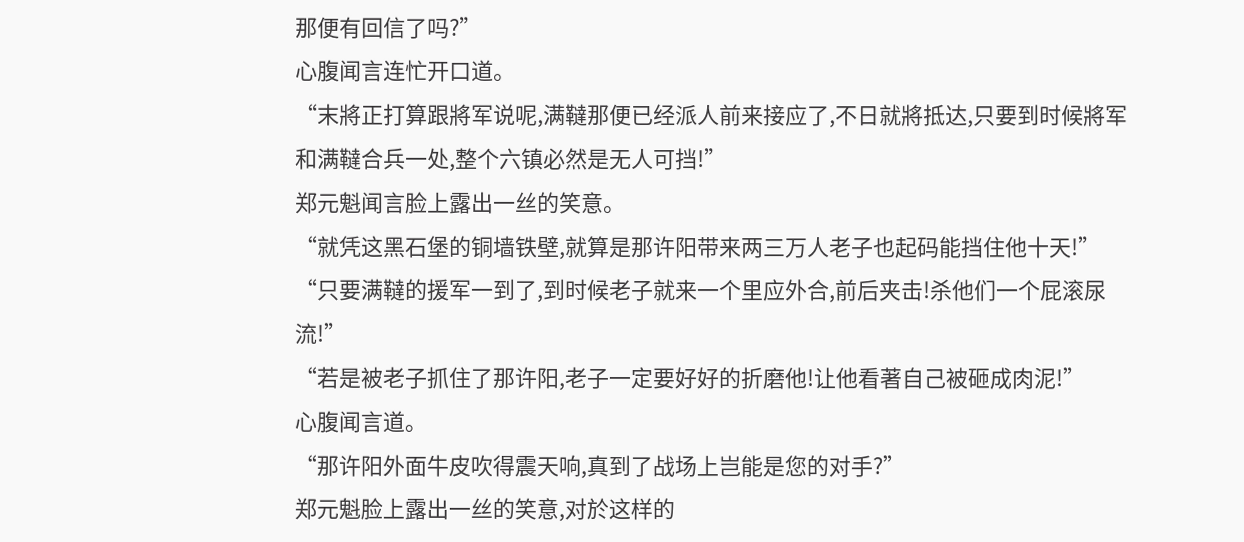那便有回信了吗?”
心腹闻言连忙开口道。
“末將正打算跟將军说呢,满韃那便已经派人前来接应了,不日就將抵达,只要到时候將军和满韃合兵一处,整个六镇必然是无人可挡!”
郑元魁闻言脸上露出一丝的笑意。
“就凭这黑石堡的铜墙铁壁,就算是那许阳带来两三万人老子也起码能挡住他十天!”
“只要满韃的援军一到了,到时候老子就来一个里应外合,前后夹击!杀他们一个屁滚尿流!”
“若是被老子抓住了那许阳,老子一定要好好的折磨他!让他看著自己被砸成肉泥!”
心腹闻言道。
“那许阳外面牛皮吹得震天响,真到了战场上岂能是您的对手?”
郑元魁脸上露出一丝的笑意,对於这样的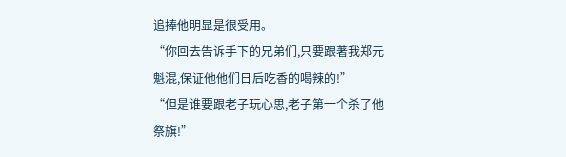追捧他明显是很受用。
“你回去告诉手下的兄弟们,只要跟著我郑元魁混,保证他他们日后吃香的喝辣的!”
“但是谁要跟老子玩心思,老子第一个杀了他祭旗!”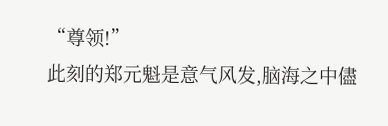“尊领!”
此刻的郑元魁是意气风发,脑海之中儘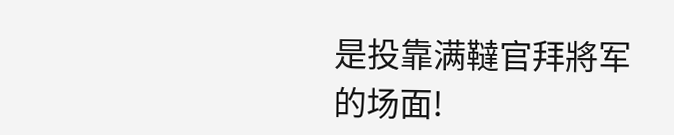是投靠满韃官拜將军的场面!